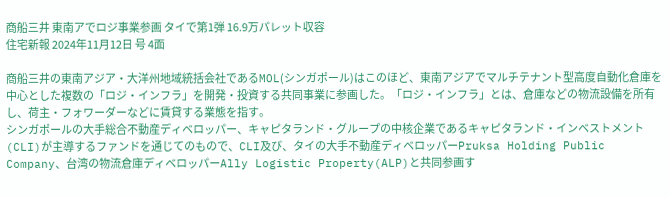商船三井 東南アでロジ事業参画 タイで第1弾 16.9万パレット収容
住宅新報 2024年11月12日 号 4面

商船三井の東南アジア・大洋州地域統括会社であるMOL(シンガポール)はこのほど、東南アジアでマルチテナント型高度自動化倉庫を中心とした複数の「ロジ・インフラ」を開発・投資する共同事業に参画した。「ロジ・インフラ」とは、倉庫などの物流設備を所有し、荷主・フォワーダーなどに賃貸する業態を指す。
シンガポールの大手総合不動産ディベロッパー、キャピタランド・グループの中核企業であるキャピタランド・インベストメント(CLI)が主導するファンドを通じてのもので、CLI及び、タイの大手不動産ディベロッパーPruksa Holding Public Company、台湾の物流倉庫ディベロッパーAlly Logistic Property(ALP)と共同参画す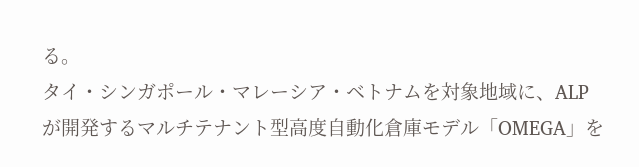る。
タイ・シンガポール・マレーシア・ベトナムを対象地域に、ALPが開発するマルチテナント型高度自動化倉庫モデル「OMEGA」を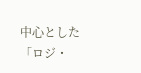中心とした「ロジ・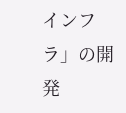インフラ」の開発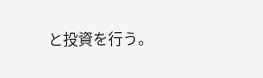と投資を行う。